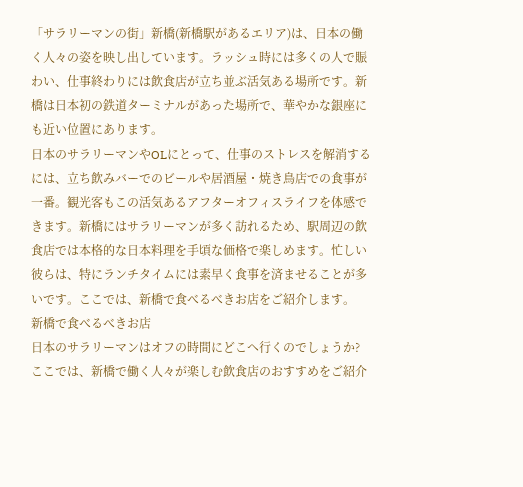「サラリーマンの街」新橋(新橋駅があるエリア)は、日本の働く人々の姿を映し出しています。ラッシュ時には多くの人で賑わい、仕事終わりには飲食店が立ち並ぶ活気ある場所です。新橋は日本初の鉄道ターミナルがあった場所で、華やかな銀座にも近い位置にあります。
日本のサラリーマンやOLにとって、仕事のストレスを解消するには、立ち飲みバーでのビールや居酒屋・焼き鳥店での食事が一番。観光客もこの活気あるアフターオフィスライフを体感できます。新橋にはサラリーマンが多く訪れるため、駅周辺の飲食店では本格的な日本料理を手頃な価格で楽しめます。忙しい彼らは、特にランチタイムには素早く食事を済ませることが多いです。ここでは、新橋で食べるべきお店をご紹介します。
新橋で食べるべきお店
日本のサラリーマンはオフの時間にどこへ行くのでしょうか?
ここでは、新橋で働く人々が楽しむ飲食店のおすすめをご紹介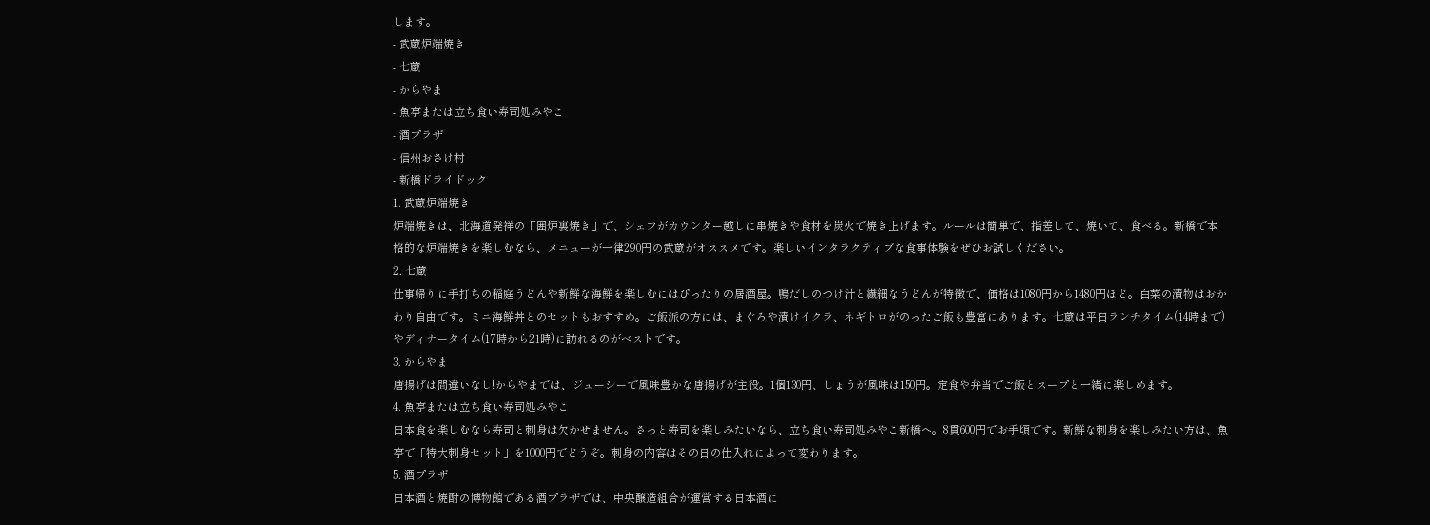します。
- 武蔵炉端焼き
- 七蔵
- からやま
- 魚亭または立ち食い寿司処みやこ
- 酒プラザ
- 信州おさけ村
- 新橋ドライドック
1. 武蔵炉端焼き
炉端焼きは、北海道発祥の「囲炉裏焼き」で、シェフがカウンター越しに串焼きや食材を炭火で焼き上げます。ルールは簡単で、指差して、焼いて、食べる。新橋で本格的な炉端焼きを楽しむなら、メニューが一律290円の武蔵がオススメです。楽しいインタラクティブな食事体験をぜひお試しください。
2. 七蔵
仕事帰りに手打ちの稲庭うどんや新鮮な海鮮を楽しむにはぴったりの居酒屋。鴨だしのつけ汁と繊細なうどんが特徴で、価格は1080円から1480円ほど。白菜の漬物はおかわり自由です。ミニ海鮮丼とのセットもおすすめ。ご飯派の方には、まぐろや漬けイクラ、ネギトロがのったご飯も豊富にあります。七蔵は平日ランチタイム(14時まで)やディナータイム(17時から21時)に訪れるのがベストです。
3. からやま
唐揚げは間違いなし!からやまでは、ジューシーで風味豊かな唐揚げが主役。1個130円、しょうが風味は150円。定食や弁当でご飯とスープと一緒に楽しめます。
4. 魚亭または立ち食い寿司処みやこ
日本食を楽しむなら寿司と刺身は欠かせません。さっと寿司を楽しみたいなら、立ち食い寿司処みやこ新橋へ。8貫600円でお手頃です。新鮮な刺身を楽しみたい方は、魚亭で「特大刺身セット」を1000円でどうぞ。刺身の内容はその日の仕入れによって変わります。
5. 酒プラザ
日本酒と焼酎の博物館である酒プラザでは、中央醸造組合が運営する日本酒に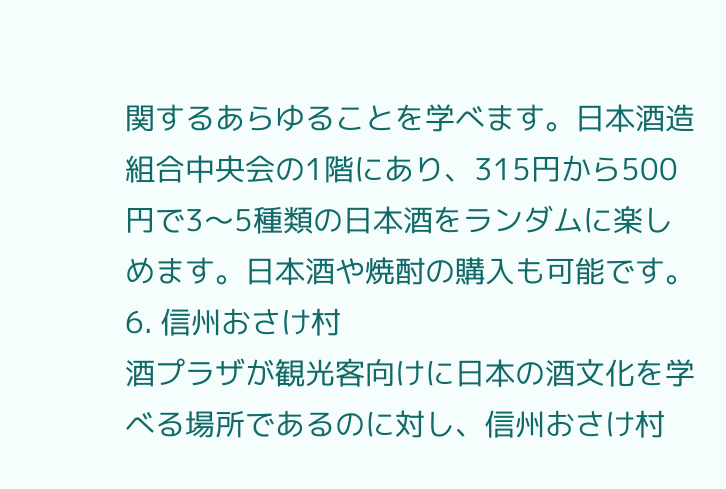関するあらゆることを学べます。日本酒造組合中央会の1階にあり、315円から500円で3〜5種類の日本酒をランダムに楽しめます。日本酒や焼酎の購入も可能です。
6. 信州おさけ村
酒プラザが観光客向けに日本の酒文化を学べる場所であるのに対し、信州おさけ村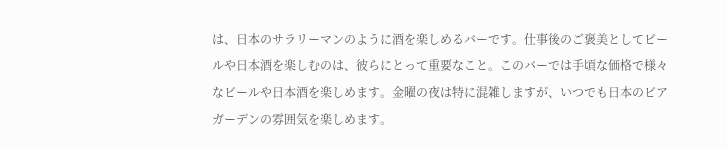は、日本のサラリーマンのように酒を楽しめるバーです。仕事後のご褒美としてビールや日本酒を楽しむのは、彼らにとって重要なこと。このバーでは手頃な価格で様々なビールや日本酒を楽しめます。金曜の夜は特に混雑しますが、いつでも日本のビアガーデンの雰囲気を楽しめます。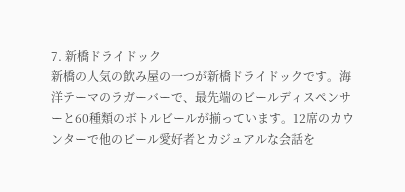7. 新橋ドライドック
新橋の人気の飲み屋の一つが新橋ドライドックです。海洋テーマのラガーバーで、最先端のビールディスペンサーと60種類のボトルビールが揃っています。12席のカウンターで他のビール愛好者とカジュアルな会話を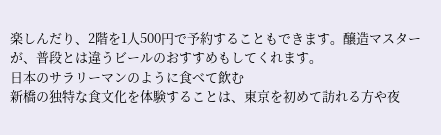楽しんだり、2階を1人500円で予約することもできます。醸造マスターが、普段とは違うビールのおすすめもしてくれます。
日本のサラリーマンのように食べて飲む
新橋の独特な食文化を体験することは、東京を初めて訪れる方や夜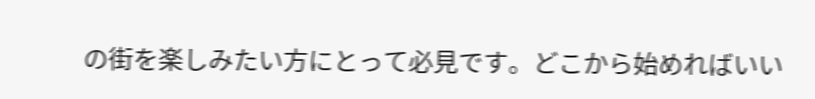の街を楽しみたい方にとって必見です。どこから始めればいい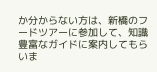か分からない方は、新橋のフードツアーに参加して、知識豊富なガイドに案内してもらいま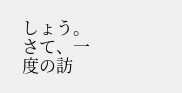しょう。
さて、一度の訪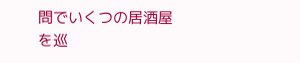問でいくつの居酒屋を巡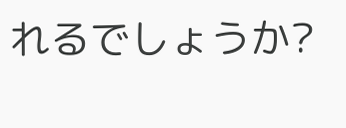れるでしょうか?